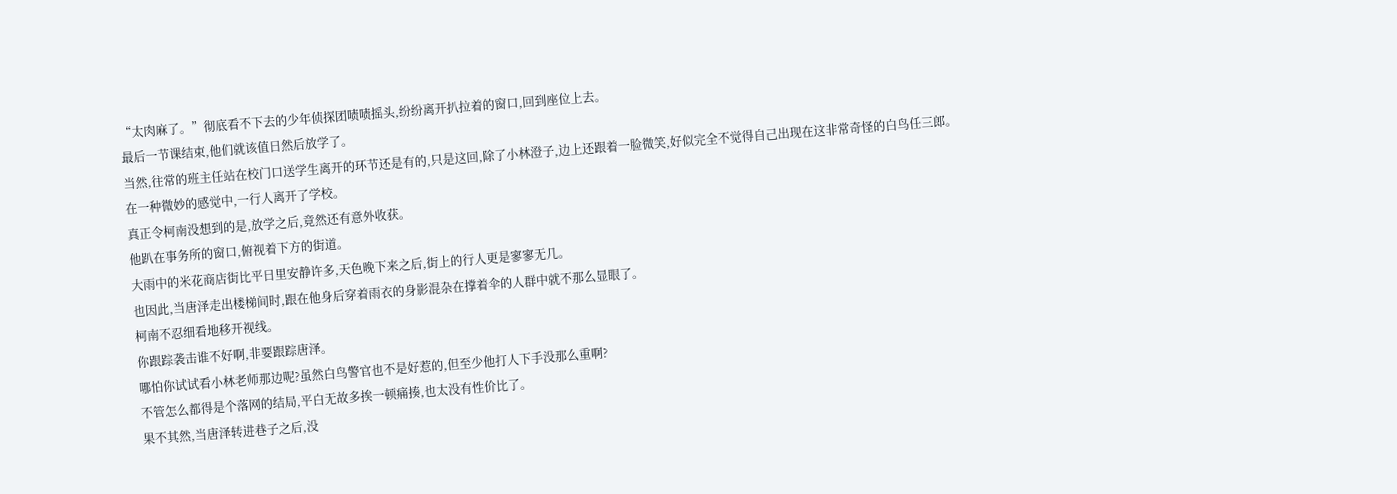“太肉麻了。”彻底看不下去的少年侦探团啧啧摇头,纷纷离开扒拉着的窗口,回到座位上去。
最后一节课结束,他们就该值日然后放学了。
当然,往常的班主任站在校门口送学生离开的环节还是有的,只是这回,除了小林澄子,边上还跟着一脸微笑,好似完全不觉得自己出现在这非常奇怪的白鸟任三郎。
在一种微妙的感觉中,一行人离开了学校。
真正令柯南没想到的是,放学之后,竟然还有意外收获。
他趴在事务所的窗口,俯视着下方的街道。
大雨中的米花商店街比平日里安静许多,天色晚下来之后,街上的行人更是寥寥无几。
也因此,当唐泽走出楼梯间时,跟在他身后穿着雨衣的身影混杂在撑着伞的人群中就不那么显眼了。
柯南不忍细看地移开视线。
你跟踪袭击谁不好啊,非要跟踪唐泽。
哪怕你试试看小林老师那边呢?虽然白鸟警官也不是好惹的,但至少他打人下手没那么重啊?
不管怎么都得是个落网的结局,平白无故多挨一顿痛揍,也太没有性价比了。
果不其然,当唐泽转进巷子之后,没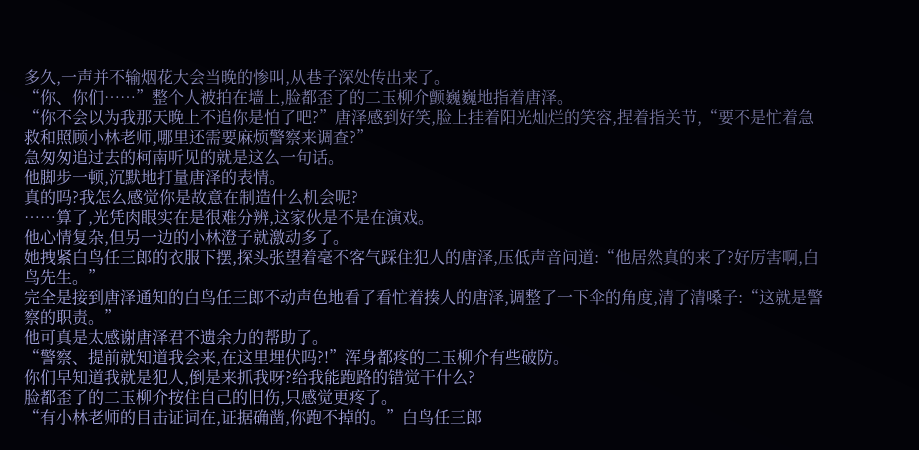多久,一声并不输烟花大会当晚的惨叫,从巷子深处传出来了。
“你、你们……”整个人被拍在墙上,脸都歪了的二玉柳介颤巍巍地指着唐泽。
“你不会以为我那天晚上不追你是怕了吧?”唐泽感到好笑,脸上挂着阳光灿烂的笑容,捏着指关节,“要不是忙着急救和照顾小林老师,哪里还需要麻烦警察来调查?”
急匆匆追过去的柯南听见的就是这么一句话。
他脚步一顿,沉默地打量唐泽的表情。
真的吗?我怎么感觉你是故意在制造什么机会呢?
……算了,光凭肉眼实在是很难分辨,这家伙是不是在演戏。
他心情复杂,但另一边的小林澄子就激动多了。
她拽紧白鸟任三郎的衣服下摆,探头张望着毫不客气踩住犯人的唐泽,压低声音问道:“他居然真的来了?好厉害啊,白鸟先生。”
完全是接到唐泽通知的白鸟任三郎不动声色地看了看忙着揍人的唐泽,调整了一下伞的角度,清了清嗓子:“这就是警察的职责。”
他可真是太感谢唐泽君不遗余力的帮助了。
“警察、提前就知道我会来,在这里埋伏吗?!”浑身都疼的二玉柳介有些破防。
你们早知道我就是犯人,倒是来抓我呀?给我能跑路的错觉干什么?
脸都歪了的二玉柳介按住自己的旧伤,只感觉更疼了。
“有小林老师的目击证词在,证据确凿,你跑不掉的。”白鸟任三郎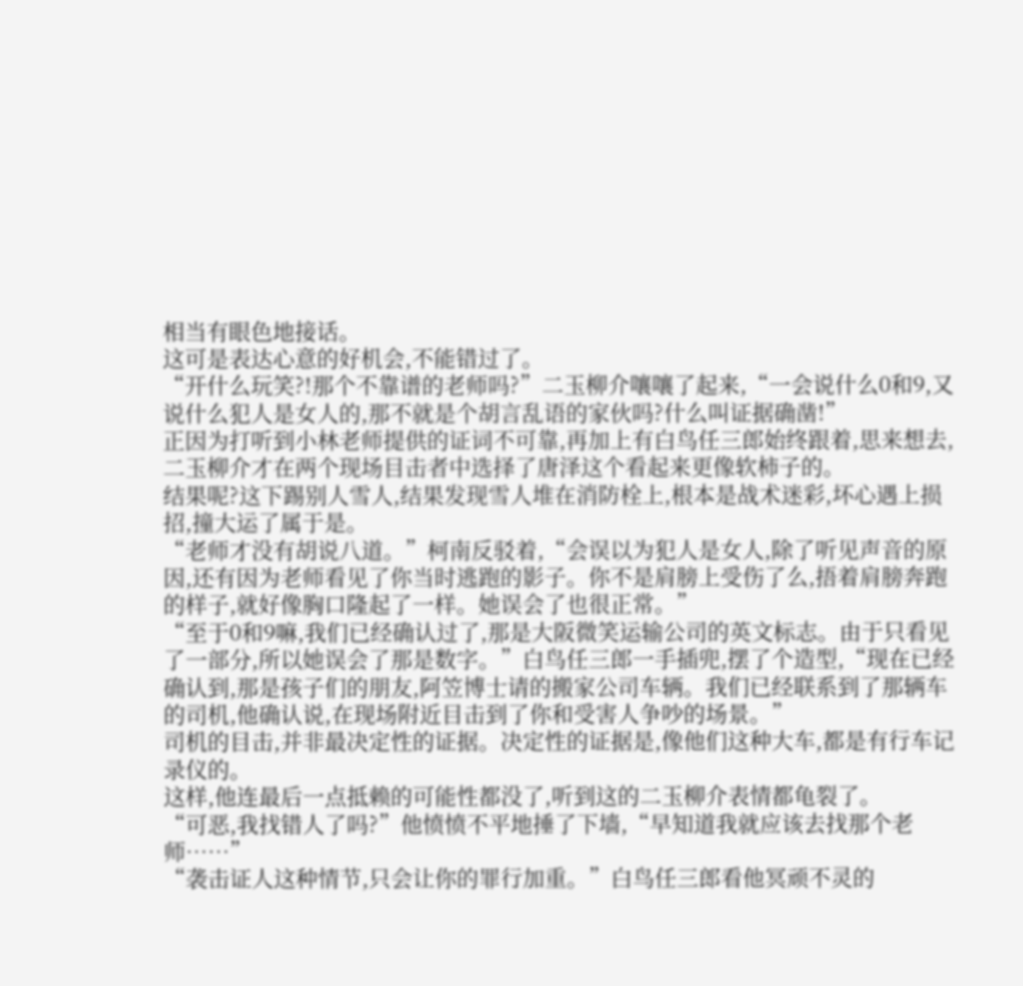相当有眼色地接话。
这可是表达心意的好机会,不能错过了。
“开什么玩笑?!那个不靠谱的老师吗?”二玉柳介嚷嚷了起来,“一会说什么0和9,又说什么犯人是女人的,那不就是个胡言乱语的家伙吗?什么叫证据确凿!”
正因为打听到小林老师提供的证词不可靠,再加上有白鸟任三郎始终跟着,思来想去,二玉柳介才在两个现场目击者中选择了唐泽这个看起来更像软柿子的。
结果呢?这下踢别人雪人,结果发现雪人堆在消防栓上,根本是战术迷彩,坏心遇上损招,撞大运了属于是。
“老师才没有胡说八道。”柯南反驳着,“会误以为犯人是女人,除了听见声音的原因,还有因为老师看见了你当时逃跑的影子。你不是肩膀上受伤了么,捂着肩膀奔跑的样子,就好像胸口隆起了一样。她误会了也很正常。”
“至于0和9嘛,我们已经确认过了,那是大阪微笑运输公司的英文标志。由于只看见了一部分,所以她误会了那是数字。”白鸟任三郎一手插兜,摆了个造型,“现在已经确认到,那是孩子们的朋友,阿笠博士请的搬家公司车辆。我们已经联系到了那辆车的司机,他确认说,在现场附近目击到了你和受害人争吵的场景。”
司机的目击,并非最决定性的证据。决定性的证据是,像他们这种大车,都是有行车记录仪的。
这样,他连最后一点抵赖的可能性都没了,听到这的二玉柳介表情都龟裂了。
“可恶,我找错人了吗?”他愤愤不平地捶了下墙,“早知道我就应该去找那个老师……”
“袭击证人这种情节,只会让你的罪行加重。”白鸟任三郎看他冥顽不灵的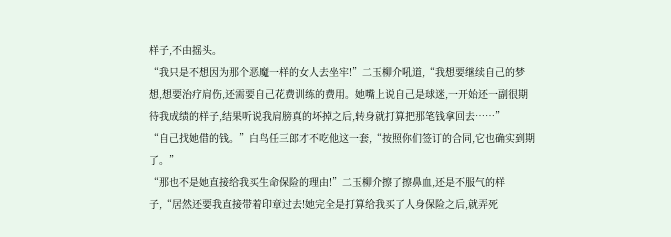样子,不由摇头。
“我只是不想因为那个恶魔一样的女人去坐牢!”二玉柳介吼道,“我想要继续自己的梦想,想要治疗肩伤,还需要自己花费训练的费用。她嘴上说自己是球迷,一开始还一副很期待我成绩的样子,结果听说我肩膀真的坏掉之后,转身就打算把那笔钱拿回去……”
“自己找她借的钱。”白鸟任三郎才不吃他这一套,“按照你们签订的合同,它也确实到期了。”
“那也不是她直接给我买生命保险的理由!”二玉柳介擦了擦鼻血,还是不服气的样子,“居然还要我直接带着印章过去!她完全是打算给我买了人身保险之后,就弄死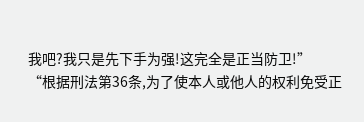我吧?我只是先下手为强!这完全是正当防卫!”
“根据刑法第36条,为了使本人或他人的权利免受正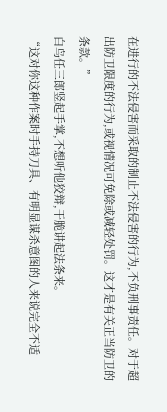在进行的不法侵害而采取的制止不法侵害的行为,不负刑事责任。对于超出防卫限度的行为,或视情况可免除或减轻处罚。这才是有关正当防卫的条款。”
白鸟任三郎竖起手掌,不想听他狡辩,干脆讲起法条来。
“这对你这种作案时手持刀具、有明显谋杀意图的人来说完全不适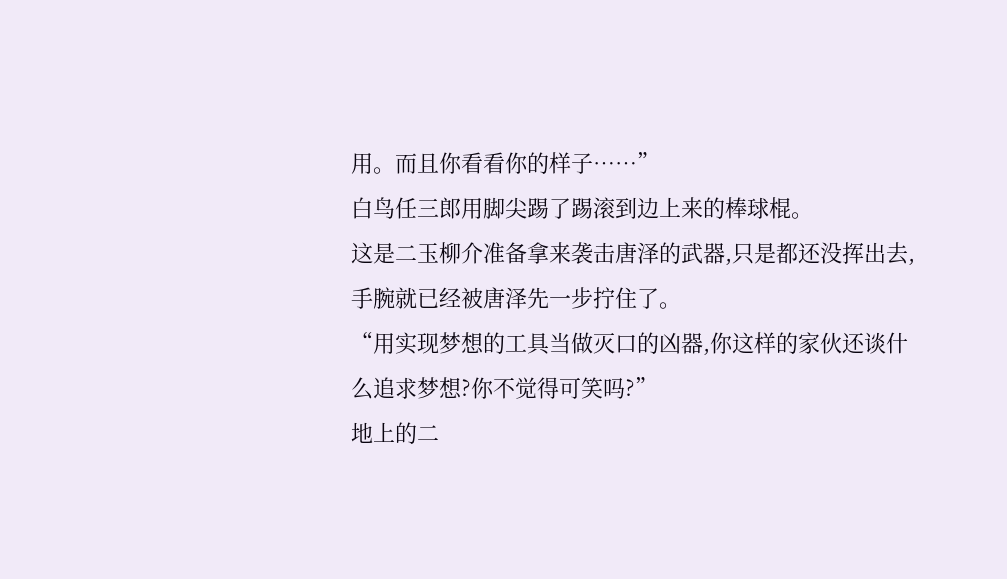用。而且你看看你的样子……”
白鸟任三郎用脚尖踢了踢滚到边上来的棒球棍。
这是二玉柳介准备拿来袭击唐泽的武器,只是都还没挥出去,手腕就已经被唐泽先一步拧住了。
“用实现梦想的工具当做灭口的凶器,你这样的家伙还谈什么追求梦想?你不觉得可笑吗?”
地上的二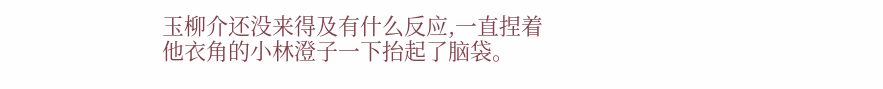玉柳介还没来得及有什么反应,一直捏着他衣角的小林澄子一下抬起了脑袋。